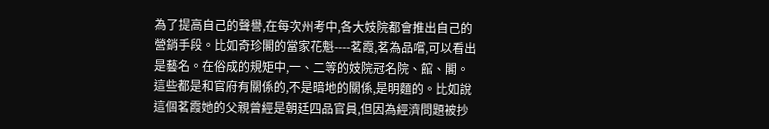為了提高自己的聲譽,在每次州考中,各大妓院都會推出自己的營銷手段。比如奇珍閣的當家花魁----茗霞,茗為品嚐,可以看出是藝名。在俗成的規矩中,一、二等的妓院冠名院、館、閣。這些都是和官府有關係的,不是暗地的關係,是明麵的。比如說這個茗霞她的父親曾經是朝廷四品官員,但因為經濟問題被抄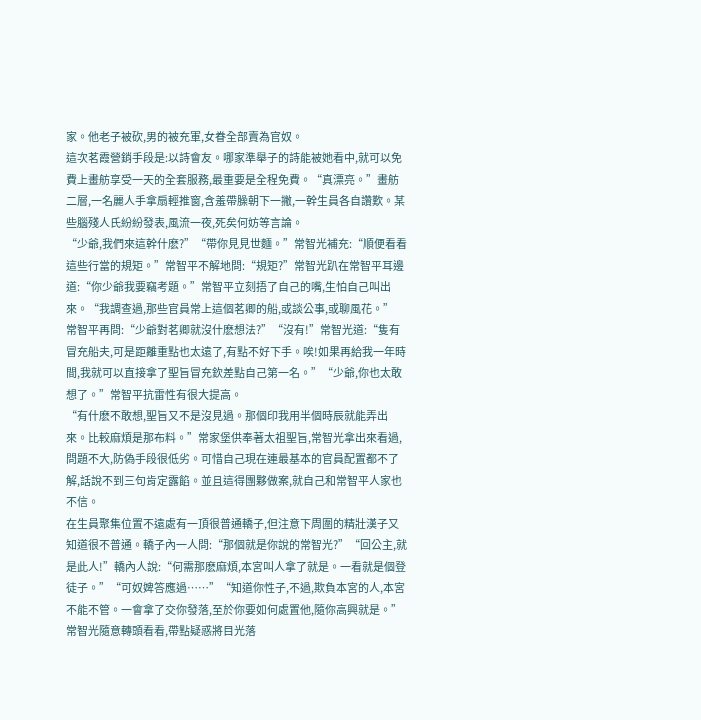家。他老子被砍,男的被充軍,女眷全部賣為官奴。
這次茗霞營銷手段是:以詩會友。哪家準舉子的詩能被她看中,就可以免費上畫舫享受一天的全套服務,最重要是全程免費。“真漂亮。”畫舫二層,一名麗人手拿扇輕推窗,含羞帶臊朝下一撇,一幹生員各自讚歎。某些腦殘人氏紛紛發表,風流一夜,死矣何妨等言論。
“少爺,我們來這幹什麽?”“帶你見見世麵。”常智光補充:“順便看看這些行當的規矩。”常智平不解地問:“規矩?”常智光趴在常智平耳邊道:“你少爺我要竊考題。”常智平立刻捂了自己的嘴,生怕自己叫出來。“我調查過,那些官員常上這個茗卿的船,或談公事,或聊風花。”
常智平再問:“少爺對茗卿就沒什麽想法?”“沒有!”常智光道:“隻有冒充船夫,可是距離重點也太遠了,有點不好下手。唉!如果再給我一年時間,我就可以直接拿了聖旨冒充欽差點自己第一名。”“少爺,你也太敢想了。”常智平抗雷性有很大提高。
“有什麽不敢想,聖旨又不是沒見過。那個印我用半個時辰就能弄出來。比較麻煩是那布料。”常家堡供奉著太祖聖旨,常智光拿出來看過,問題不大,防偽手段很低劣。可惜自己現在連最基本的官員配置都不了解,話說不到三句肯定露餡。並且這得團夥做案,就自己和常智平人家也不信。
在生員聚集位置不遠處有一頂很普通轎子,但注意下周圍的精壯漢子又知道很不普通。轎子內一人問:“那個就是你說的常智光?”“回公主,就是此人!”轎內人說:“何需那麽麻煩,本宮叫人拿了就是。一看就是個登徒子。”“可奴婢答應過……”“知道你性子,不過,欺負本宮的人,本宮不能不管。一會拿了交你發落,至於你要如何處置他,隨你高興就是。”
常智光隨意轉頭看看,帶點疑惑將目光落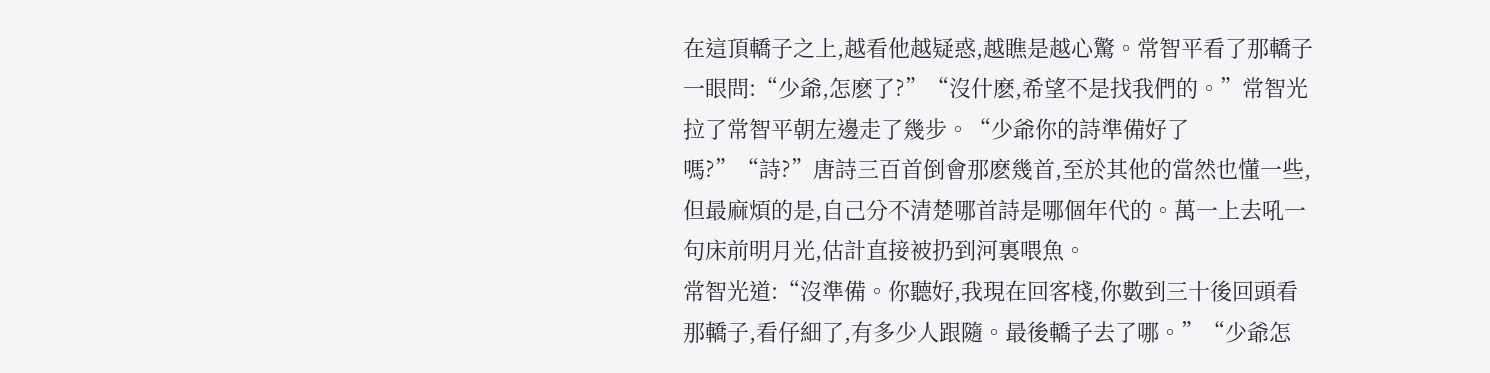在這頂轎子之上,越看他越疑惑,越瞧是越心驚。常智平看了那轎子一眼問:“少爺,怎麽了?”“沒什麽,希望不是找我們的。”常智光拉了常智平朝左邊走了幾步。“少爺你的詩準備好了嗎?”“詩?”唐詩三百首倒會那麽幾首,至於其他的當然也懂一些,但最麻煩的是,自己分不清楚哪首詩是哪個年代的。萬一上去吼一句床前明月光,估計直接被扔到河裏喂魚。
常智光道:“沒準備。你聽好,我現在回客棧,你數到三十後回頭看那轎子,看仔細了,有多少人跟隨。最後轎子去了哪。”“少爺怎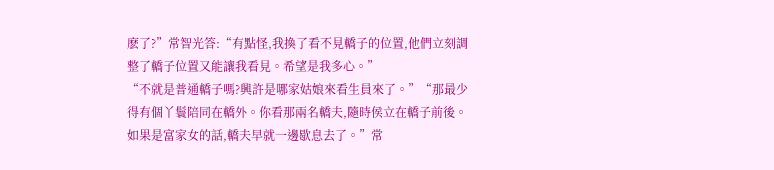麽了?”常智光答:“有點怪,我換了看不見轎子的位置,他們立刻調整了轎子位置又能讓我看見。希望是我多心。”
“不就是普通轎子嗎?興許是哪家姑娘來看生員來了。”“那最少得有個丫鬟陪同在轎外。你看那兩名轎夫,隨時侯立在轎子前後。如果是富家女的話,轎夫早就一邊歇息去了。”常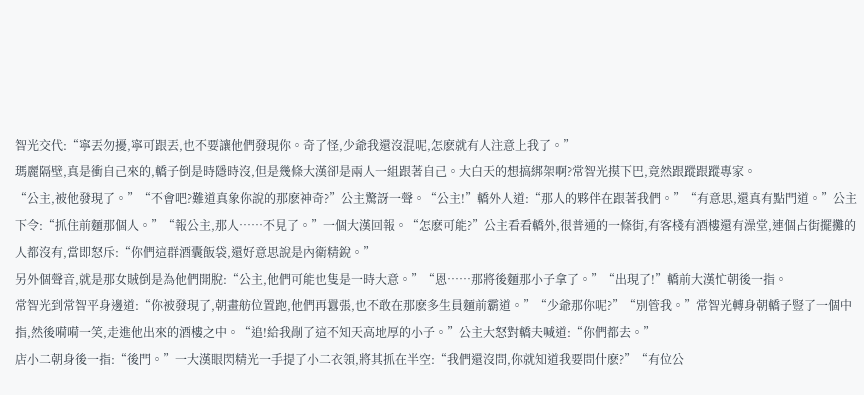智光交代:“寧丟勿擾,寧可跟丟,也不要讓他們發現你。奇了怪,少爺我還沒混呢,怎麽就有人注意上我了。”
瑪麗隔壁,真是衝自己來的,轎子倒是時隱時沒,但是幾條大漢卻是兩人一組跟著自己。大白天的想搞綁架啊?常智光摸下巴,竟然跟蹤跟蹤專家。
“公主,被他發現了。”“不會吧?難道真象你說的那麽神奇?”公主驚訝一聲。“公主!”轎外人道:“那人的夥伴在跟著我們。”“有意思,還真有點門道。”公主下令:“抓住前麵那個人。”“報公主,那人……不見了。”一個大漢回報。“怎麽可能?”公主看看轎外,很普通的一條街,有客棧有酒樓還有澡堂,連個占街擺攤的人都沒有,當即怒斥:“你們這群酒囊飯袋,還好意思說是內衛精銳。”
另外個聲音,就是那女賊倒是為他們開脫:“公主,他們可能也隻是一時大意。”“恩……那將後麵那小子拿了。”“出現了!”轎前大漢忙朝後一指。
常智光到常智平身邊道:“你被發現了,朝畫舫位置跑,他們再囂張,也不敢在那麽多生員麵前霸道。”“少爺那你呢?”“別管我。”常智光轉身朝轎子豎了一個中指,然後嗬嗬一笑,走進他出來的酒樓之中。“追!給我剮了這不知天高地厚的小子。”公主大怒對轎夫喊道:“你們都去。”
店小二朝身後一指:“後門。”一大漢眼閃精光一手提了小二衣領,將其抓在半空:“我們還沒問,你就知道我要問什麽?”“有位公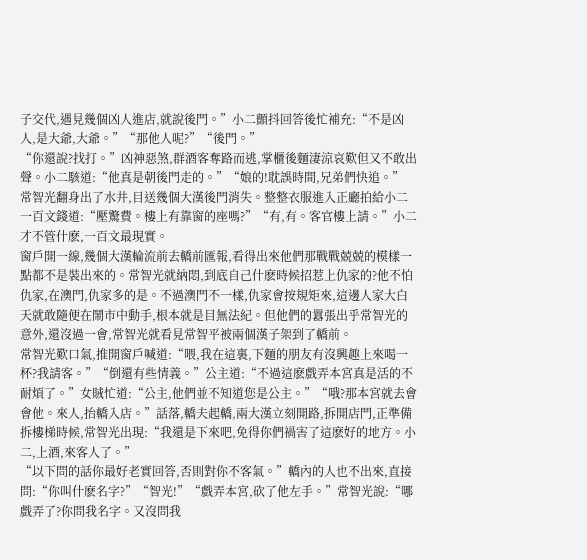子交代,遇見幾個凶人進店,就說後門。”小二顫抖回答後忙補充:“不是凶人,是大爺,大爺。”“那他人呢?”“後門。”
“你還說?找打。”凶神惡煞,群酒客奪路而逃,掌櫃後麵淒涼哀歎但又不敢出聲。小二駭道:“他真是朝後門走的。”“娘的!耽誤時間,兄弟們快追。”
常智光翻身出了水井,目送幾個大漢後門消失。整整衣服進入正廳拍給小二一百文錢道:“壓驚費。樓上有靠窗的座嗎?”“有,有。客官樓上請。”小二才不管什麽,一百文最現實。
窗戶開一線,幾個大漢輪流前去轎前匯報,看得出來他們那戰戰兢兢的模樣一點都不是裝出來的。常智光就納悶,到底自己什麽時候招惹上仇家的?他不怕仇家,在澳門,仇家多的是。不過澳門不一樣,仇家會按規矩來,這邊人家大白天就敢隨便在鬧市中動手,根本就是目無法紀。但他們的囂張出乎常智光的意外,還沒過一會,常智光就看見常智平被兩個漢子架到了轎前。
常智光歎口氣,推開窗戶喊道:“喂,我在這裏,下麵的朋友有沒興趣上來喝一杯?我請客。”“倒還有些情義。”公主道:“不過這麽戲弄本宮真是活的不耐煩了。”女賊忙道:“公主,他們並不知道您是公主。”“哦?那本宮就去會會他。來人,抬轎入店。”話落,轎夫起轎,兩大漢立刻開路,拆開店門,正準備拆樓梯時候,常智光出現:“我還是下來吧,免得你們禍害了這麽好的地方。小二,上酒,來客人了。”
“以下問的話你最好老實回答,否則對你不客氣。”轎內的人也不出來,直接問:“你叫什麽名字?”“智光!”“戲弄本宮,砍了他左手。”常智光說:“哪戲弄了?你問我名字。又沒問我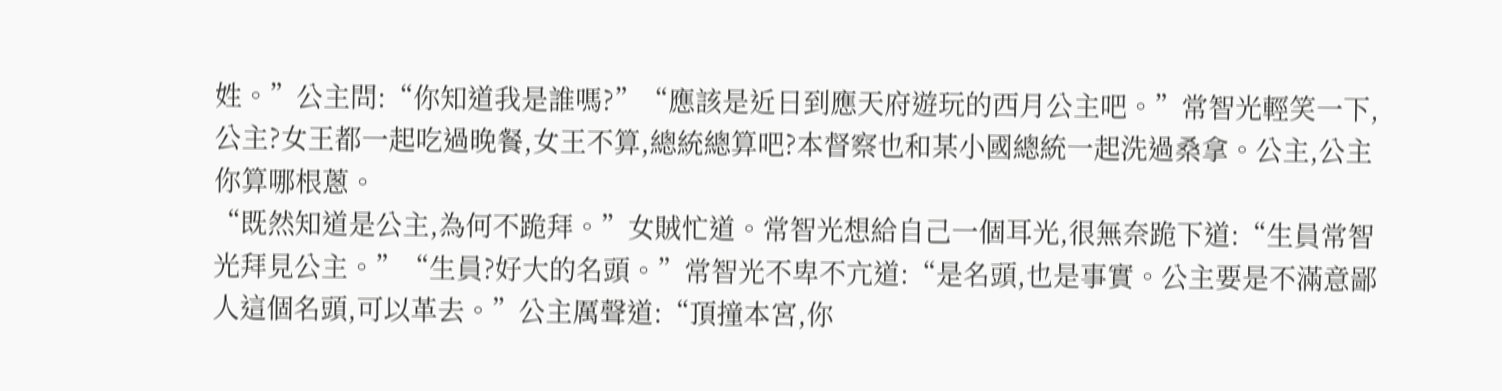姓。”公主問:“你知道我是誰嗎?”“應該是近日到應天府遊玩的西月公主吧。”常智光輕笑一下,公主?女王都一起吃過晚餐,女王不算,總統總算吧?本督察也和某小國總統一起洗過桑拿。公主,公主你算哪根蔥。
“既然知道是公主,為何不跪拜。”女賊忙道。常智光想給自己一個耳光,很無奈跪下道:“生員常智光拜見公主。”“生員?好大的名頭。”常智光不卑不亢道:“是名頭,也是事實。公主要是不滿意鄙人這個名頭,可以革去。”公主厲聲道:“頂撞本宮,你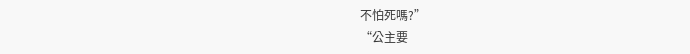不怕死嗎?”
“公主要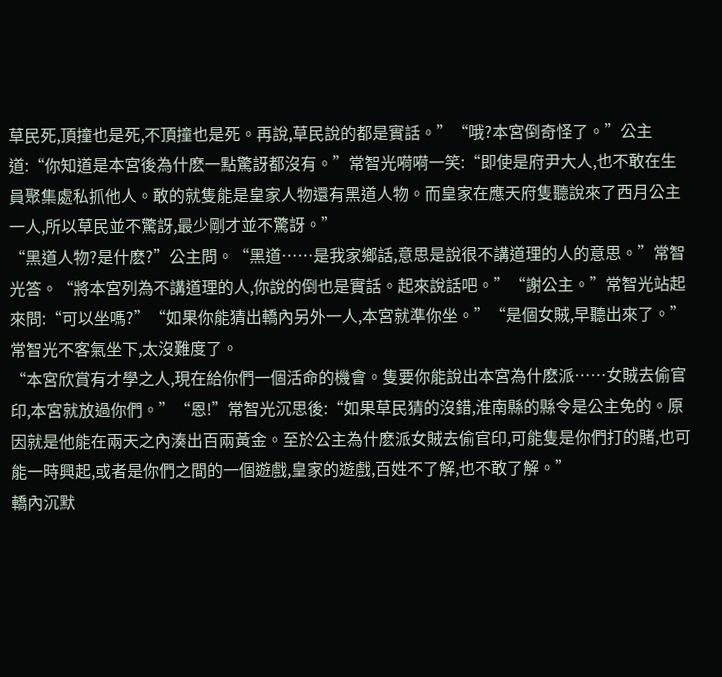草民死,頂撞也是死,不頂撞也是死。再說,草民說的都是實話。”“哦?本宮倒奇怪了。”公主道:“你知道是本宮後為什麽一點驚訝都沒有。”常智光嗬嗬一笑:“即使是府尹大人,也不敢在生員聚集處私抓他人。敢的就隻能是皇家人物還有黑道人物。而皇家在應天府隻聽說來了西月公主一人,所以草民並不驚訝,最少剛才並不驚訝。”
“黑道人物?是什麽?”公主問。“黑道……是我家鄉話,意思是說很不講道理的人的意思。”常智光答。“將本宮列為不講道理的人,你說的倒也是實話。起來說話吧。”“謝公主。”常智光站起來問:“可以坐嗎?”“如果你能猜出轎內另外一人,本宮就準你坐。”“是個女賊,早聽出來了。”常智光不客氣坐下,太沒難度了。
“本宮欣賞有才學之人,現在給你們一個活命的機會。隻要你能說出本宮為什麽派……女賊去偷官印,本宮就放過你們。”“恩!”常智光沉思後:“如果草民猜的沒錯,淮南縣的縣令是公主免的。原因就是他能在兩天之內湊出百兩黃金。至於公主為什麽派女賊去偷官印,可能隻是你們打的賭,也可能一時興起,或者是你們之間的一個遊戲,皇家的遊戲,百姓不了解,也不敢了解。”
轎內沉默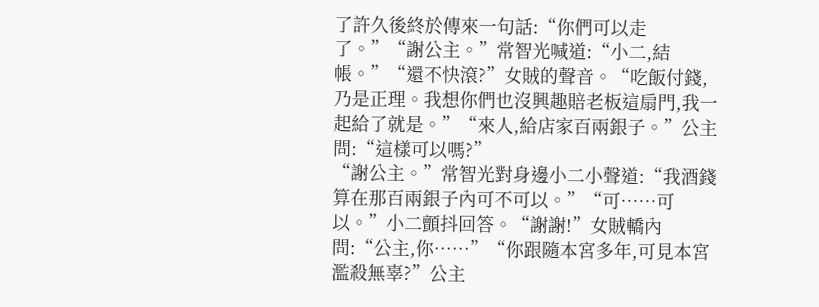了許久後終於傳來一句話:“你們可以走了。”“謝公主。”常智光喊道:“小二,結帳。”“還不快滾?”女賊的聲音。“吃飯付錢,乃是正理。我想你們也沒興趣賠老板這扇門,我一起給了就是。”“來人,給店家百兩銀子。”公主問:“這樣可以嗎?”
“謝公主。”常智光對身邊小二小聲道:“我酒錢算在那百兩銀子內可不可以。”“可……可以。”小二顫抖回答。“謝謝!”女賊轎內問:“公主,你……”“你跟隨本宮多年,可見本宮濫殺無辜?”公主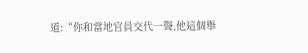道:“你和當地官員交代一聲,他這個舉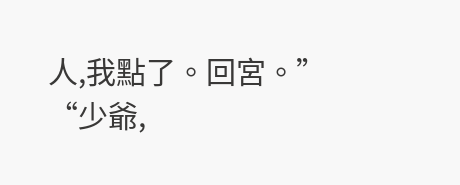人,我點了。回宮。”
“少爺,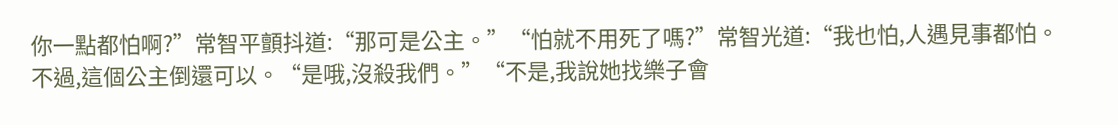你一點都怕啊?”常智平顫抖道:“那可是公主。”“怕就不用死了嗎?”常智光道:“我也怕,人遇見事都怕。不過,這個公主倒還可以。“是哦,沒殺我們。”“不是,我說她找樂子會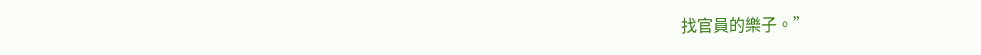找官員的樂子。”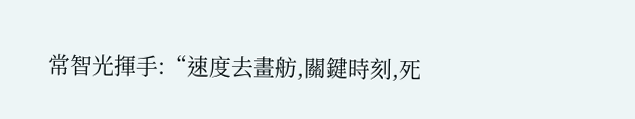常智光揮手:“速度去畫舫,關鍵時刻,死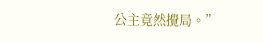公主竟然攪局。”